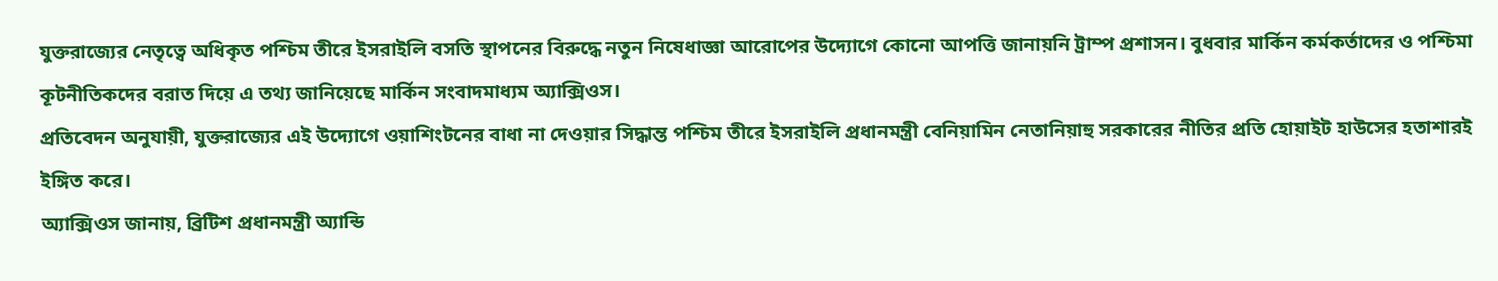যুক্তরাজ্যের নেতৃত্বে অধিকৃত পশ্চিম তীরে ইসরাইলি বসতি স্থাপনের বিরুদ্ধে নতুন নিষেধাজ্ঞা আরোপের উদ্যোগে কোনো আপত্তি জানায়নি ট্রাম্প প্রশাসন। বুধবার মার্কিন কর্মকর্তাদের ও পশ্চিমা কূটনীতিকদের বরাত দিয়ে এ তথ্য জানিয়েছে মার্কিন সংবাদমাধ্যম অ্যাক্সিওস।
প্রতিবেদন অনুযায়ী, যুক্তরাজ্যের এই উদ্যোগে ওয়াশিংটনের বাধা না দেওয়ার সিদ্ধান্ত পশ্চিম তীরে ইসরাইলি প্রধানমন্ত্রী বেনিয়ামিন নেতানিয়াহু সরকারের নীতির প্রতি হোয়াইট হাউসের হতাশারই ইঙ্গিত করে।
অ্যাক্সিওস জানায়, ব্রিটিশ প্রধানমন্ত্রী অ্যান্ডি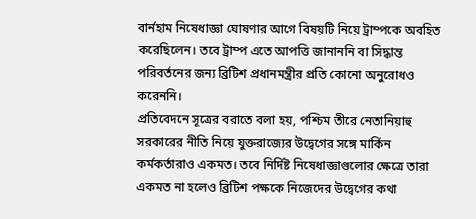বার্নহাম নিষেধাজ্ঞা ঘোষণার আগে বিষয়টি নিয়ে ট্রাম্পকে অবহিত করেছিলেন। তবে ট্রাম্প এতে আপত্তি জানাননি বা সিদ্ধান্ত পরিবর্তনের জন্য ব্রিটিশ প্রধানমন্ত্রীর প্রতি কোনো অনুরোধও করেননি।
প্রতিবেদনে সূত্রের বরাতে বলা হয়, পশ্চিম তীরে নেতানিয়াহু সরকারের নীতি নিয়ে যুক্তরাজ্যের উদ্বেগের সঙ্গে মার্কিন কর্মকর্তারাও একমত। তবে নির্দিষ্ট নিষেধাজ্ঞাগুলোর ক্ষেত্রে তারা একমত না হলেও ব্রিটিশ পক্ষকে নিজেদের উদ্বেগের কথা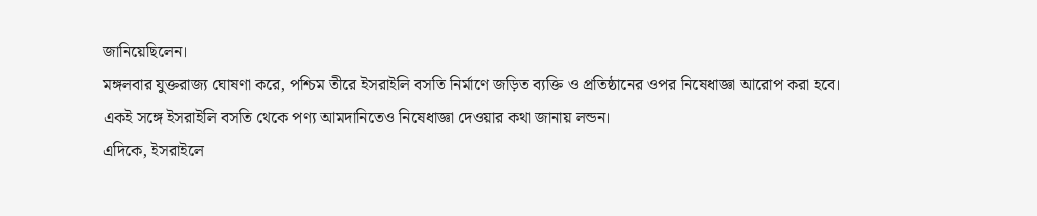জানিয়েছিলেন।
মঙ্গলবার যুক্তরাজ্য ঘোষণা করে, পশ্চিম তীরে ইসরাইলি বসতি নির্মাণে জড়িত ব্যক্তি ও প্রতিষ্ঠানের ওপর নিষেধাজ্ঞা আরোপ করা হবে। একই সঙ্গে ইসরাইলি বসতি থেকে পণ্য আমদানিতেও নিষেধাজ্ঞা দেওয়ার কথা জানায় লন্ডন।
এদিকে, ইসরাইলে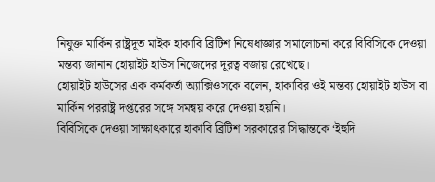নিযুক্ত মার্কিন রাষ্ট্রদূত মাইক হাকাবি ব্রিটিশ নিষেধাজ্ঞার সমালোচনা করে বিবিসিকে দেওয়া মন্তব্য জানান হোয়াইট হাউস নিজেদের দূরত্ব বজায় রেখেছে।
হোয়াইট হাউসের এক কর্মকর্তা অ্যাক্সিওসকে বলেন, হাকাবির ওই মন্তব্য হোয়াইট হাউস বা মার্কিন পররাষ্ট্র দপ্তরের সঙ্গে সমন্বয় করে দেওয়া হয়নি।
বিবিসিকে দেওয়া সাক্ষাৎকারে হাকাবি ব্রিটিশ সরকারের সিদ্ধান্তকে ‘ইহুদি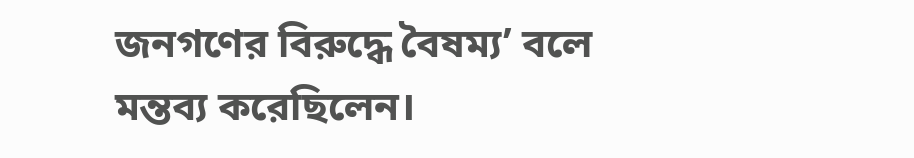জনগণের বিরুদ্ধে বৈষম্য’ বলে মন্তব্য করেছিলেন।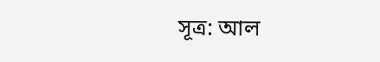সূত্র: আল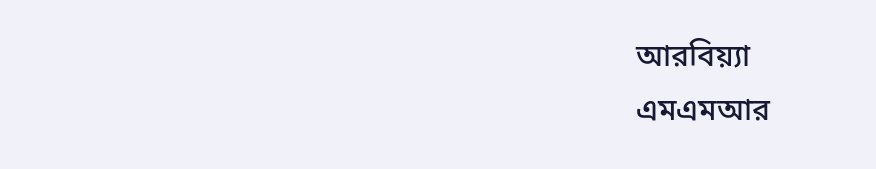আরবিয়্যা
এমএমআর